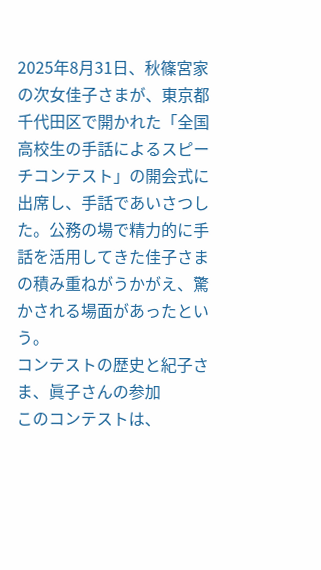2025年8月31日、秋篠宮家の次女佳子さまが、東京都千代田区で開かれた「全国高校生の手話によるスピーチコンテスト」の開会式に出席し、手話であいさつした。公務の場で精力的に手話を活用してきた佳子さまの積み重ねがうかがえ、驚かされる場面があったという。
コンテストの歴史と紀子さま、眞子さんの参加
このコンテストは、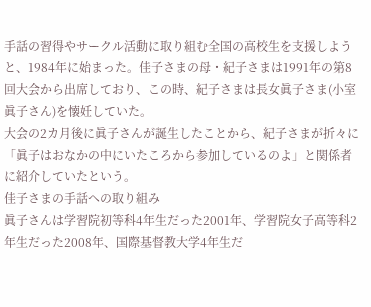手話の習得やサークル活動に取り組む全国の高校生を支援しようと、1984年に始まった。佳子さまの母・紀子さまは1991年の第8回大会から出席しており、この時、紀子さまは長女眞子さま(小室眞子さん)を懐妊していた。
大会の2カ月後に眞子さんが誕生したことから、紀子さまが折々に「眞子はおなかの中にいたころから参加しているのよ」と関係者に紹介していたという。
佳子さまの手話への取り組み
眞子さんは学習院初等科4年生だった2001年、学習院女子高等科2年生だった2008年、国際基督教大学4年生だ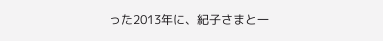った2013年に、紀子さまと一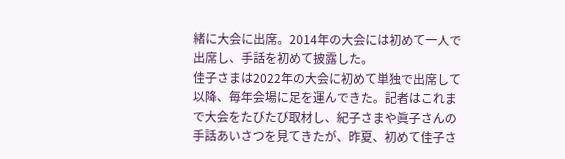緒に大会に出席。2014年の大会には初めて一人で出席し、手話を初めて披露した。
佳子さまは2022年の大会に初めて単独で出席して以降、毎年会場に足を運んできた。記者はこれまで大会をたびたび取材し、紀子さまや眞子さんの手話あいさつを見てきたが、昨夏、初めて佳子さ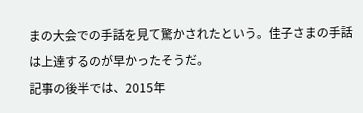まの大会での手話を見て驚かされたという。佳子さまの手話は上達するのが早かったそうだ。
記事の後半では、2015年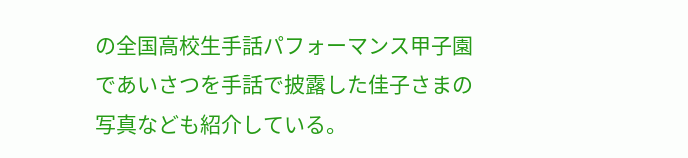の全国高校生手話パフォーマンス甲子園であいさつを手話で披露した佳子さまの写真なども紹介している。